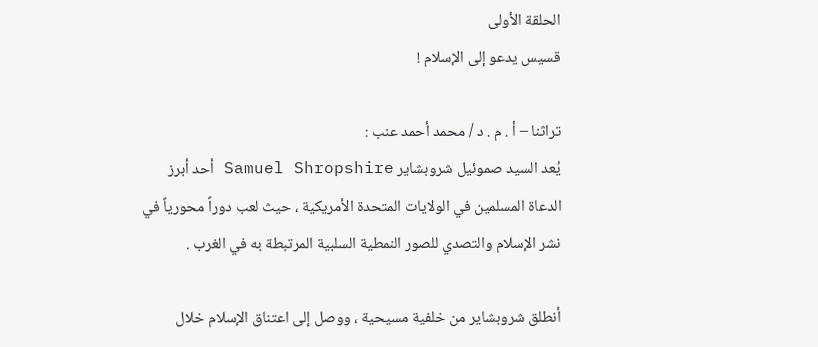الحلقة الأولى
قسيس يدعو إلى الإسلام !

تراثنا – أ . م . د / محمد أحمد عنب :
يُعد السيد صموئيل شروبشاير Samuel Shropshire أحد أبرز الدعاة المسلمين في الولايات المتحدة الأمريكية ، حيث لعب دوراً محورياً في نشر الإسلام والتصدي للصور النمطية السلبية المرتبطة به في الغرب .

أنطلق شروبشاير من خلفية مسيحية ، ووصل إلى اعتناق الإسلام خلال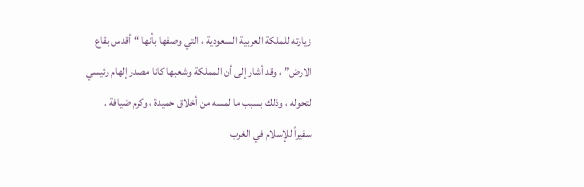زيارته للملكة العربية السعودية ، التي وصفها بأنها “أقدس بقاع الارض” ، وقد أشار إلى أن المملكة وشعبها كانا مصدر إلهام رئيسي لتحوله ، وذلك بسبب ما لمسه من أخلاق حميدة ، وكرم ضيافة .
سفيراً للإسلام في الغرب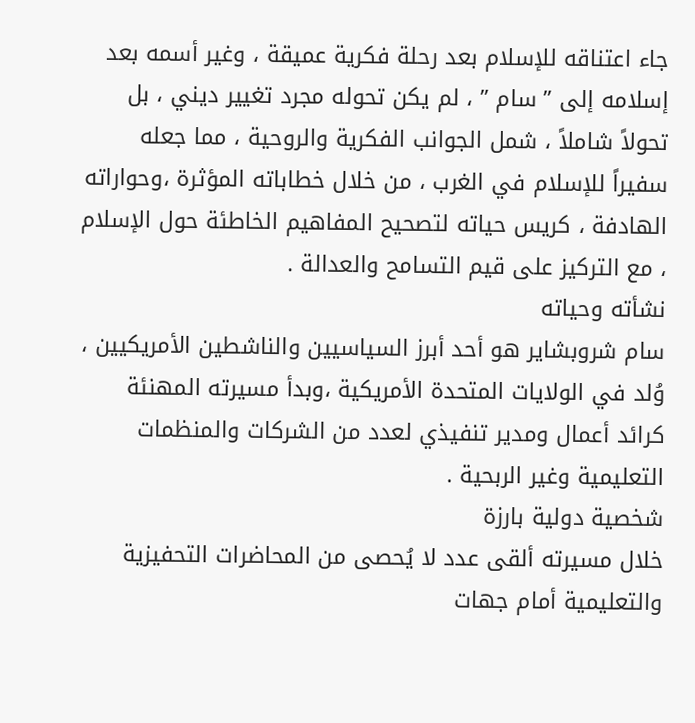جاء اعتناقه للإسلام بعد رحلة فكرية عميقة ، وغير أسمه بعد إسلامه إلى ” سام ” ، لم يكن تحوله مجرد تغيير ديني ، بل تحولاً شاملاً ، شمل الجوانب الفكرية والروحية ، مما جعله سفيراً للإسلام في الغرب ، من خلال خطاباته المؤثرة ،وحواراته الهادفة ، كريس حياته لتصحيح المفاهيم الخاطئة حول الإسلام ، مع التركيز على قيم التسامح والعدالة .
نشأته وحياته
سام شروبشاير هو أحد أبرز السياسيين والناشطين الأمريكيين ، وُلد في الولايات المتحدة الأمريكية ،وبدأ مسيرته المهنئة كرائد أعمال ومدير تنفيذي لعدد من الشركات والمنظمات التعليمية وغير الربحية .
شخصية دولية بارزة
خلال مسيرته ألقى عدد لا يُحصى من المحاضرات التحفيزية والتعليمية أمام جهات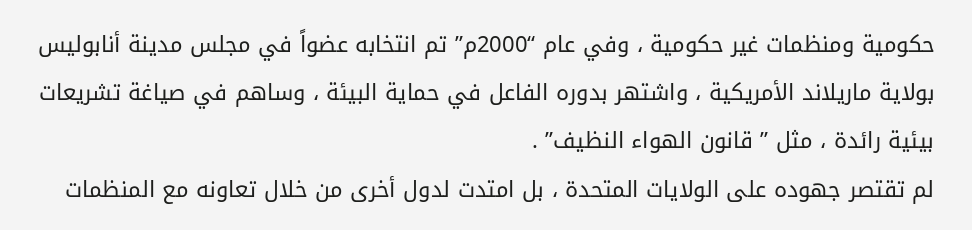حكومية ومنظمات غير حكومية ، وفي عام “2000م” تم انتخابه عضواً في مجلس مدينة أنابوليس بولاية ماريلاند الأمريكية ، واشتهر بدوره الفاعل في حماية البيئة ، وساهم في صياغة تشريعات بيئية رائدة ، مثل ” قانون الهواء النظيف” .
لم تقتصر جهوده على الولايات المتحدة ، بل امتدت لدول أخرى من خلال تعاونه مع المنظمات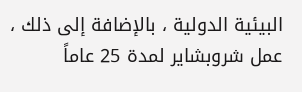البيئية الدولية ، بالإضافة إلى ذلك ، عمل شروبشاير لمدة 25 عاماً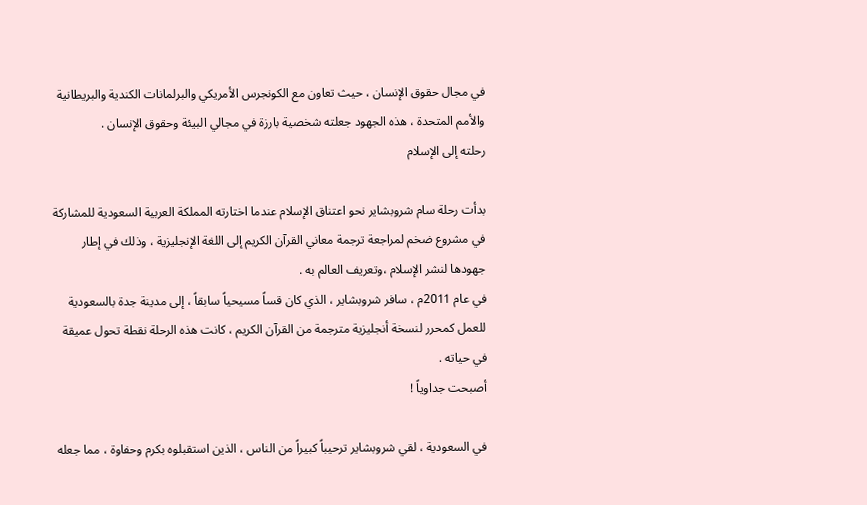في مجال حقوق الإنسان ، حيث تعاون مع الكونجرس الأمريكي والبرلمانات الكندية والبريطانية والأمم المتحدة ، هذه الجهود جعلته شخصية بارزة في مجالي البيئة وحقوق الإنسان .
رحلته إلى الإسلام

بدأت رحلة سام شروبشاير نحو اعتناق الإسلام عندما اختارته المملكة العربية السعودية للمشاركة في مشروع ضخم لمراجعة ترجمة معاني القرآن الكريم إلى اللغة الإنجليزية ، وذلك في إطار جهودها لنشر الإسلام ،وتعريف العالم به .
في عام 2011م ، سافر شروبشاير ، الذي كان قساً مسيحياً سابقاً ، إلى مدينة جدة بالسعودية للعمل كمحرر لنسخة أنجليزية مترجمة من القرآن الكريم ، كانت هذه الرحلة نقطة تحول عميقة في حياته .
أصبحت جداوياً !

في السعودية ، لقي شروبشاير ترحيباً كبيراً من الناس ، الذين استقبلوه بكرم وحفاوة ، مما جعله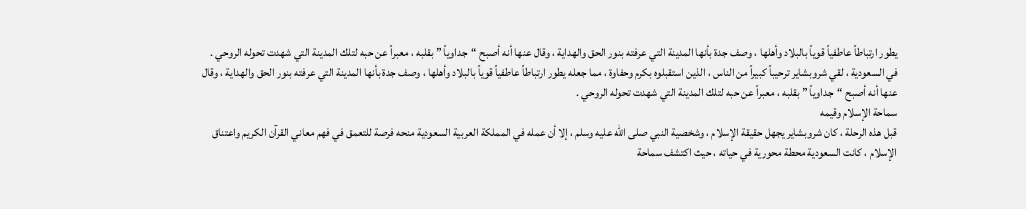يطور ارتباطاً عاطفياً قوياً بالبلاد وأهلها ، وصف جدة بأنها المدينة التي عرفته بنور الحق والهداية ، وقال عنها أنه أصبح “جداوياً ” بقلبه ، معبراً عن حبه لتلك المدينة التي شهدت تحوله الروحي .
في السعودية ، لقي شروبشاير ترحيباً كبيراً من الناس ، الذين استقبلوه بكرم وحفاوة ، مما جعله يطور ارتباطاً عاطفياً قوياً بالبلاد وأهلها ، وصف جدة بأنها المدينة التي عرفته بنور الحق والهداية ، وقال عنها أنه أصبح “جداوياً ” بقلبه ، معبراً عن حبه لتلك المدينة التي شهدت تحوله الروحي .
سماحة الإسلام وقيمه
قبل هذه الرحلة ، كان شروبشاير يجهل حقيقة الإسلام ، وشخصية النبي صلى الله عليه وسلم ، إلا أن عمله في المملكة العربية السعودية منحه فرصة للتعمق في فهم معاني القرآن الكريم واعتناق الإسلام ، كانت السعودية محطة محورية في حياته ، حيث اكتشف سماحة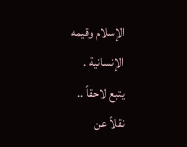الإسلام وقيمه الإنسانية .
يتبع لاحقاً ..
نقلاً عن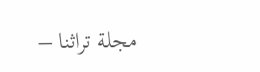مجلة تراثنا –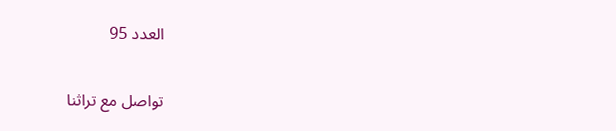العدد 95

تواصل مع تراثنا